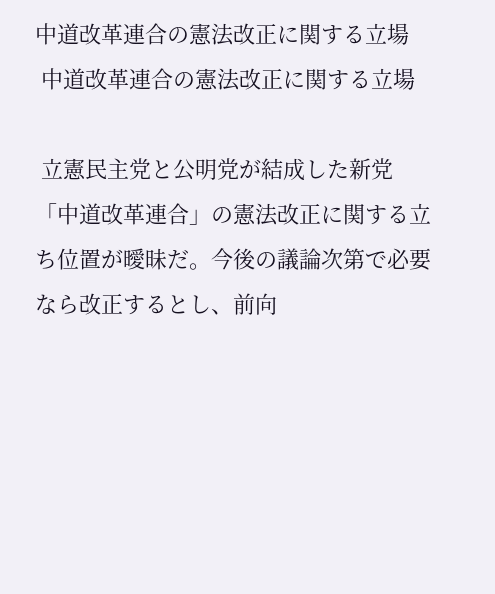中道改革連合の憲法改正に関する立場
 中道改革連合の憲法改正に関する立場

 立憲民主党と公明党が結成した新党「中道改革連合」の憲法改正に関する立ち位置が曖昧だ。今後の議論次第で必要なら改正するとし、前向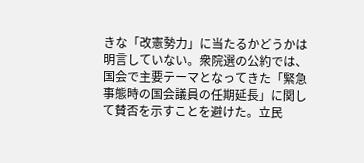きな「改憲勢力」に当たるかどうかは明言していない。衆院選の公約では、国会で主要テーマとなってきた「緊急事態時の国会議員の任期延長」に関して賛否を示すことを避けた。立民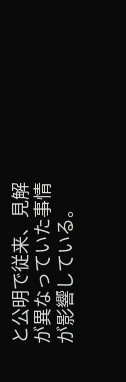と公明で従来、見解が異なっていた事情が影響している。